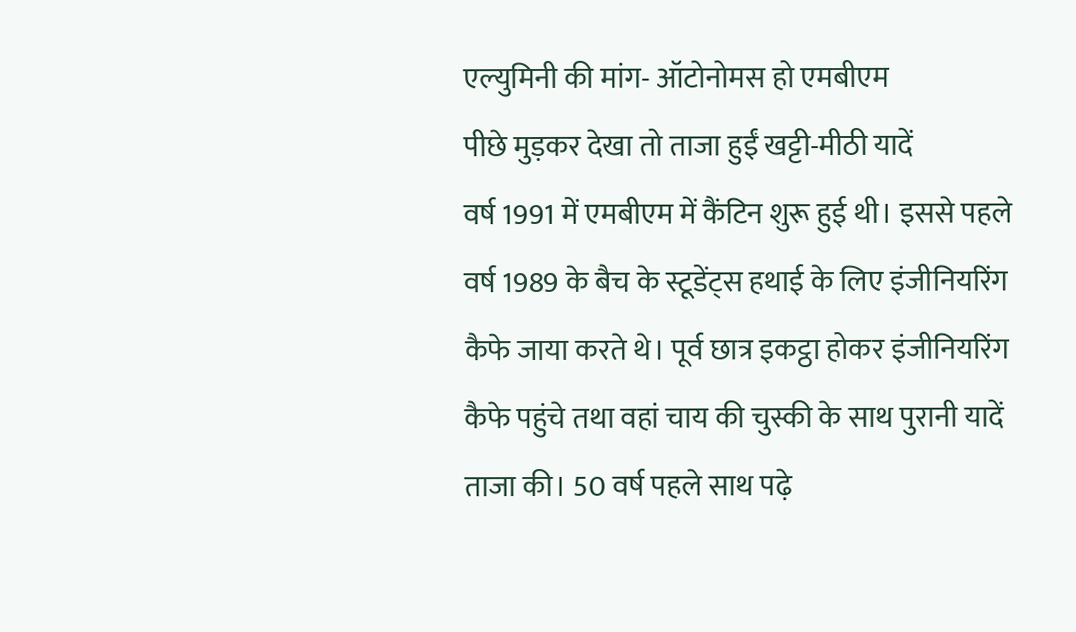एल्युमिनी की मांग- ऑटोनोमस हो एमबीएम
पीछे मुड़कर देखा तो ताजा हुईं खट्टी-मीठी यादें
वर्ष 1991 में एमबीएम में कैंटिन शुरू हुई थी। इससे पहले वर्ष 1989 के बैच के स्टूडेंट्स हथाई के लिए इंजीनियरिंग कैफे जाया करते थे। पूर्व छात्र इकट्ठा होकर इंजीनियरिंग कैफे पहुंचे तथा वहां चाय की चुस्की के साथ पुरानी यादें ताजा की। 50 वर्ष पहले साथ पढ़े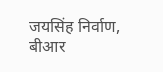जयसिंह निर्वाण, बीआर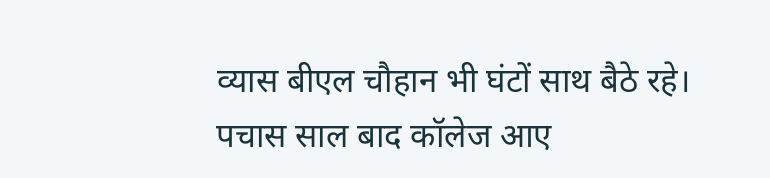व्यास बीएल चौहान भी घंटों साथ बैठे रहे।
पचास साल बाद कॉलेज आए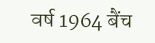वर्ष 1964 बैंच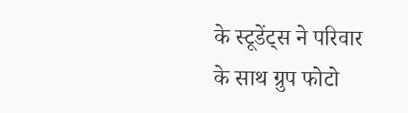के स्टूडेंट्स ने परिवार के साथ ग्रुप फोटो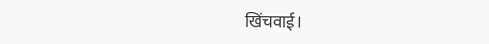खिंचवाई।